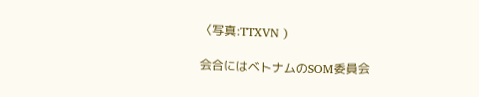〈写真:TTXVN )

会合にはベトナムのSOM委員会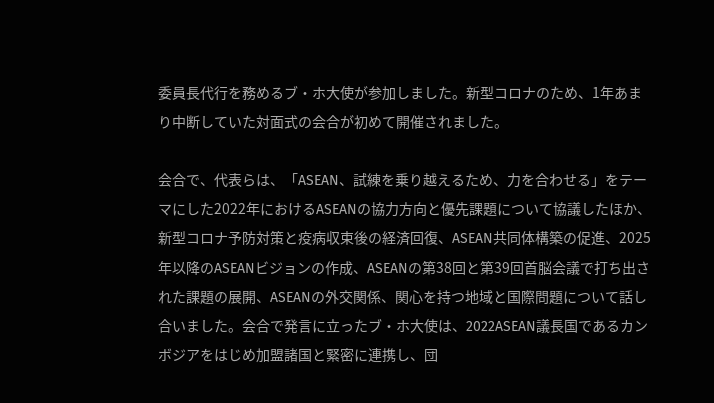委員長代行を務めるブ・ホ大使が参加しました。新型コロナのため、1年あまり中断していた対面式の会合が初めて開催されました。

会合で、代表らは、「ASEAN、試練を乗り越えるため、力を合わせる」をテーマにした2022年におけるASEANの協力方向と優先課題について協議したほか、新型コロナ予防対策と疫病収束後の経済回復、ASEAN共同体構築の促進、2025年以降のASEANビジョンの作成、ASEANの第38回と第39回首脳会議で打ち出された課題の展開、ASEANの外交関係、関心を持つ地域と国際問題について話し合いました。会合で発言に立ったブ・ホ大使は、2022ASEAN議長国であるカンボジアをはじめ加盟諸国と緊密に連携し、団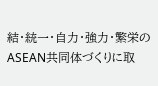結・統一・自力・強力・繁栄のASEAN共同体づくりに取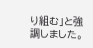り組む」と強調しました。